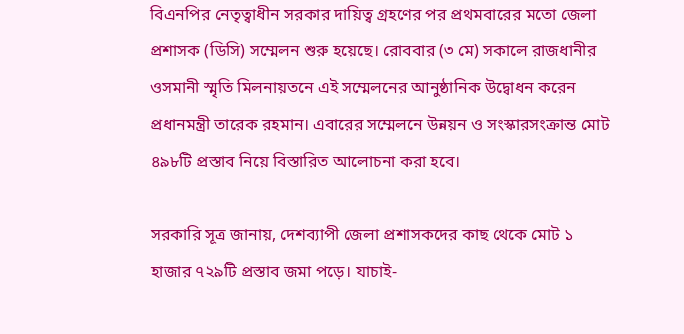বিএনপির নেতৃত্বাধীন সরকার দায়িত্ব গ্রহণের পর প্রথমবারের মতো জেলা প্রশাসক (ডিসি) সম্মেলন শুরু হয়েছে। রোববার (৩ মে) সকালে রাজধানীর ওসমানী স্মৃতি মিলনায়তনে এই সম্মেলনের আনুষ্ঠানিক উদ্বোধন করেন প্রধানমন্ত্রী তারেক রহমান। এবারের সম্মেলনে উন্নয়ন ও সংস্কারসংক্রান্ত মোট ৪৯৮টি প্রস্তাব নিয়ে বিস্তারিত আলোচনা করা হবে।

সরকারি সূত্র জানায়, দেশব্যাপী জেলা প্রশাসকদের কাছ থেকে মোট ১ হাজার ৭২৯টি প্রস্তাব জমা পড়ে। যাচাই-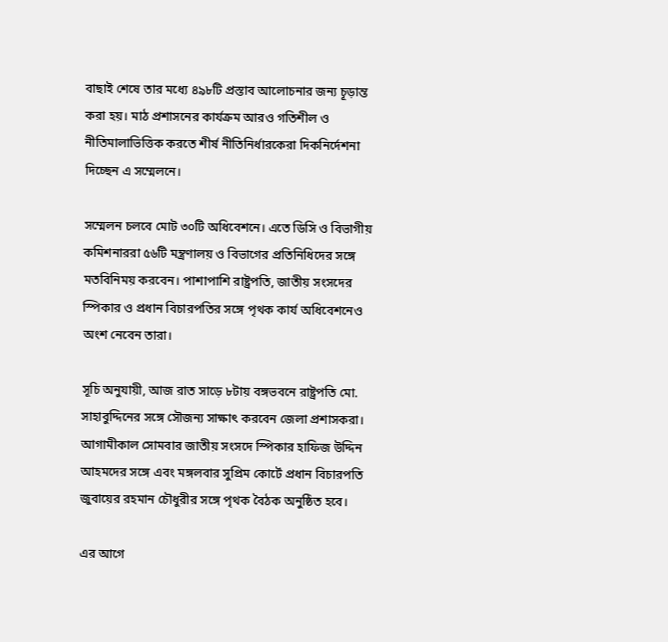বাছাই শেষে তার মধ্যে ৪৯৮টি প্রস্তাব আলোচনার জন্য চূড়ান্ত করা হয়। মাঠ প্রশাসনের কার্যক্রম আরও গতিশীল ও নীতিমালাভিত্তিক করতে শীর্ষ নীতিনির্ধারকেরা দিকনির্দেশনা দিচ্ছেন এ সম্মেলনে।

সম্মেলন চলবে মোট ৩০টি অধিবেশনে। এতে ডিসি ও বিভাগীয় কমিশনাররা ৫৬টি মন্ত্রণালয় ও বিভাগের প্রতিনিধিদের সঙ্গে মতবিনিময় করবেন। পাশাপাশি রাষ্ট্রপতি, জাতীয় সংসদের স্পিকার ও প্রধান বিচারপতির সঙ্গে পৃথক কার্য অধিবেশনেও অংশ নেবেন তারা।

সূচি অনুযায়ী, আজ রাত সাড়ে ৮টায় বঙ্গভবনে রাষ্ট্রপতি মো. সাহাবুদ্দিনের সঙ্গে সৌজন্য সাক্ষাৎ করবেন জেলা প্রশাসকরা। আগামীকাল সোমবার জাতীয় সংসদে স্পিকার হাফিজ উদ্দিন আহমদের সঙ্গে এবং মঙ্গলবার সুপ্রিম কোর্টে প্রধান বিচারপতি জুবায়ের রহমান চৌধুরীর সঙ্গে পৃথক বৈঠক অনুষ্ঠিত হবে।

এর আগে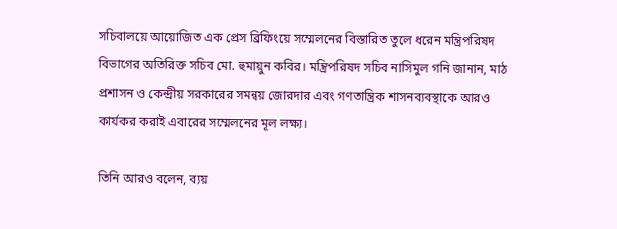সচিবালয়ে আয়োজিত এক প্রেস ব্রিফিংয়ে সম্মেলনের বিস্তারিত তুলে ধরেন মন্ত্রিপরিষদ বিভাগের অতিরিক্ত সচিব মো. হুমায়ুন কবির। মন্ত্রিপরিষদ সচিব নাসিমুল গনি জানান, মাঠ প্রশাসন ও কেন্দ্রীয় সরকারের সমন্বয় জোরদার এবং গণতান্ত্রিক শাসনব্যবস্থাকে আরও কার্যকর করাই এবারের সম্মেলনের মূল লক্ষ্য।

তিনি আরও বলেন, ব্যয়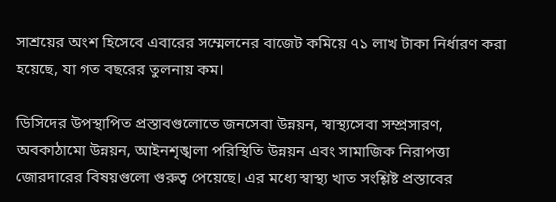সাশ্রয়ের অংশ হিসেবে এবারের সম্মেলনের বাজেট কমিয়ে ৭১ লাখ টাকা নির্ধারণ করা হয়েছে, যা গত বছরের তুলনায় কম।

ডিসিদের উপস্থাপিত প্রস্তাবগুলোতে জনসেবা উন্নয়ন, স্বাস্থ্যসেবা সম্প্রসারণ, অবকাঠামো উন্নয়ন, আইনশৃঙ্খলা পরিস্থিতি উন্নয়ন এবং সামাজিক নিরাপত্তা জোরদারের বিষয়গুলো গুরুত্ব পেয়েছে। এর মধ্যে স্বাস্থ্য খাত সংশ্লিষ্ট প্রস্তাবের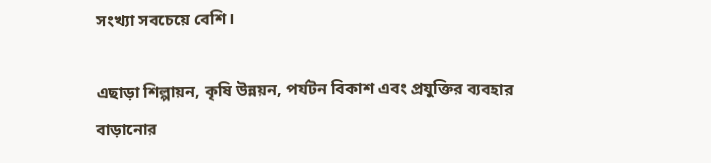সংখ্যা সবচেয়ে বেশি।

এছাড়া শিল্পায়ন, কৃষি উন্নয়ন, পর্যটন বিকাশ এবং প্রযুক্তির ব্যবহার বাড়ানোর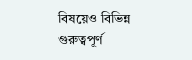বিষয়েও বিভিন্ন গুরুত্বপূর্ণ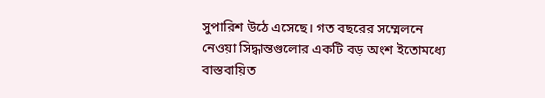সুপারিশ উঠে এসেছে। গত বছরের সম্মেলনে নেওয়া সিদ্ধান্তগুলোর একটি বড় অংশ ইতোমধ্যে বাস্তবায়িত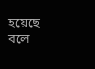হয়েছে বলে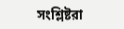সংশ্লিষ্টরা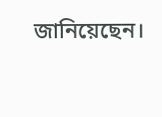জানিয়েছেন।